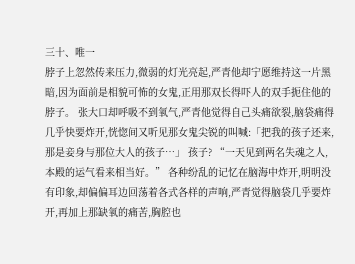三十、唯一
脖子上忽然传来压力,微弱的灯光亮起,严青他却宁愿维持这一片黑暗,因为面前是相貌可怖的女鬼,正用那双长得吓人的双手扼住他的脖子。 张大口却呼吸不到氧气,严青他觉得自己头痛欲裂,脑袋痛得几乎快要炸开,恍惚间又听见那女鬼尖锐的叫喊:「把我的孩子还来,那是妾身与那位大人的孩子…」 孩子? “一天见到两名失魂之人,本殿的运气看来相当好。” 各种纷乱的记忆在脑海中炸开,明明没有印象,却偏偏耳边回荡着各式各样的声响,严青觉得脑袋几乎要炸开,再加上那缺氧的痛苦,胸腔也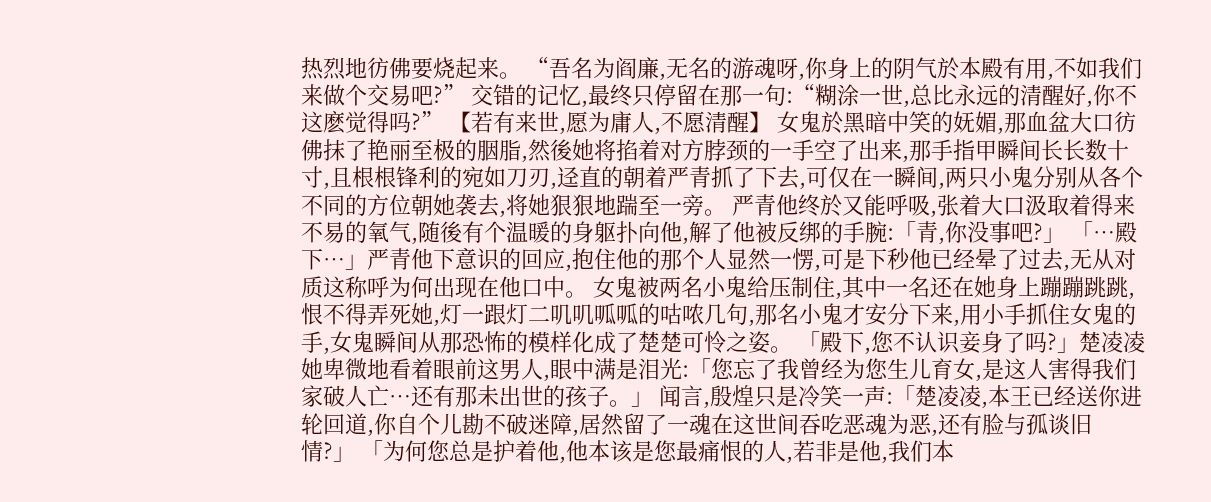热烈地彷佛要烧起来。 “吾名为阎廉,无名的游魂呀,你身上的阴气於本殿有用,不如我们来做个交易吧?” 交错的记忆,最终只停留在那一句:“糊涂一世,总比永远的清醒好,你不这麽觉得吗?” 【若有来世,愿为庸人,不愿清醒】 女鬼於黑暗中笑的妩媚,那血盆大口彷佛抹了艳丽至极的胭脂,然後她将掐着对方脖颈的一手空了出来,那手指甲瞬间长长数十寸,且根根锋利的宛如刀刃,迳直的朝着严青抓了下去,可仅在一瞬间,两只小鬼分别从各个不同的方位朝她袭去,将她狠狠地踹至一旁。 严青他终於又能呼吸,张着大口汲取着得来不易的氧气,随後有个温暖的身躯扑向他,解了他被反绑的手腕:「青,你没事吧?」 「…殿下…」严青他下意识的回应,抱住他的那个人显然一愣,可是下秒他已经晕了过去,无从对质这称呼为何出现在他口中。 女鬼被两名小鬼给压制住,其中一名还在她身上蹦蹦跳跳,恨不得弄死她,灯一跟灯二叽叽呱呱的咕哝几句,那名小鬼才安分下来,用小手抓住女鬼的手,女鬼瞬间从那恐怖的模样化成了楚楚可怜之姿。 「殿下,您不认识妾身了吗?」楚凌凌她卑微地看着眼前这男人,眼中满是泪光:「您忘了我曾经为您生儿育女,是这人害得我们家破人亡…还有那未出世的孩子。」 闻言,殷煌只是冷笑一声:「楚凌凌,本王已经送你进轮回道,你自个儿勘不破迷障,居然留了一魂在这世间吞吃恶魂为恶,还有脸与孤谈旧情?」 「为何您总是护着他,他本该是您最痛恨的人,若非是他,我们本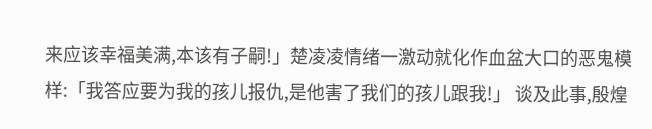来应该幸福美满,本该有子嗣!」楚凌凌情绪一激动就化作血盆大口的恶鬼模样:「我答应要为我的孩儿报仇,是他害了我们的孩儿跟我!」 谈及此事,殷煌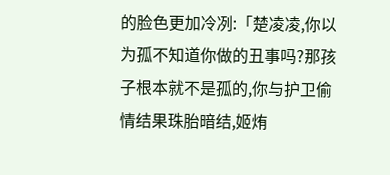的脸色更加冷冽:「楚凌凌,你以为孤不知道你做的丑事吗?那孩子根本就不是孤的,你与护卫偷情结果珠胎暗结,姬烠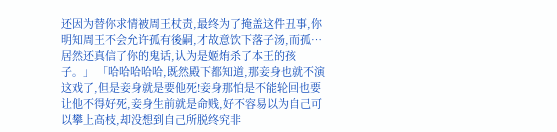还因为替你求情被周王杖责,最终为了掩盖这件丑事,你明知周王不会允许孤有後嗣,才故意饮下落子汤,而孤…居然还真信了你的鬼话,认为是姬烠杀了本王的孩子。」 「哈哈哈哈哈,既然殿下都知道,那妾身也就不演这戏了,但是妾身就是要他死!妾身那怕是不能轮回也要让他不得好死,妾身生前就是命贱,好不容易以为自己可以攀上高枝,却没想到自己所脱终究非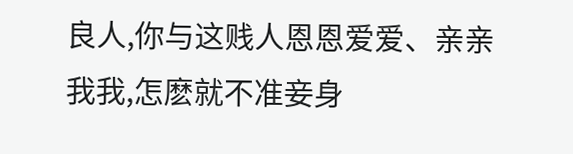良人,你与这贱人恩恩爱爱、亲亲我我,怎麽就不准妾身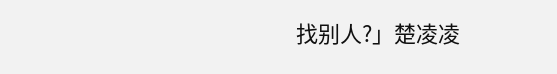找别人?」楚凌凌